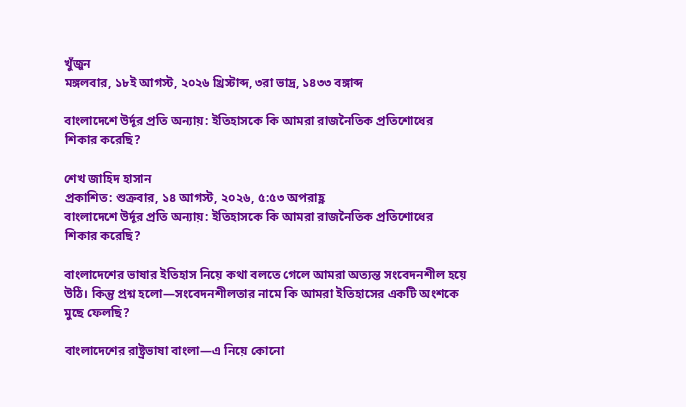খুঁজুন
মঙ্গলবার, ১৮ই আগস্ট, ২০২৬ খ্রিস্টাব্দ, ৩রা ভাদ্র, ১৪৩৩ বঙ্গাব্দ

বাংলাদেশে উর্দূর প্রতি অন্যায়: ইতিহাসকে কি আমরা রাজনৈতিক প্রতিশোধের শিকার করেছি?

শেখ জাহিদ হাসান
প্রকাশিত: শুক্রবার, ১৪ আগস্ট, ২০২৬, ৫:৫৩ অপরাহ্ণ
বাংলাদেশে উর্দূর প্রতি অন্যায়: ইতিহাসকে কি আমরা রাজনৈতিক প্রতিশোধের শিকার করেছি?

বাংলাদেশের ভাষার ইতিহাস নিয়ে কথা বলতে গেলে আমরা অত্যন্ত সংবেদনশীল হয়ে উঠি। কিন্তু প্রশ্ন হলো—সংবেদনশীলতার নামে কি আমরা ইতিহাসের একটি অংশকে মুছে ফেলছি?

বাংলাদেশের রাষ্ট্রভাষা বাংলা—এ নিয়ে কোনো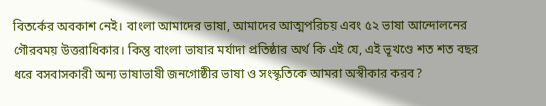বিতর্কের অবকাশ নেই। বাংলা আমাদের ভাষা, আমাদের আত্মপরিচয় এবং ৫২ ভাষা আন্দোলনের গৌরবময় উত্তরাধিকার। কিন্তু বাংলা ভাষার মর্যাদা প্রতিষ্ঠার অর্থ কি এই যে, এই ভূখণ্ডে শত শত বছর ধরে বসবাসকারী অন্য ভাষাভাষী জনগোষ্ঠীর ভাষা ও সংস্কৃতিকে আমরা অস্বীকার করব?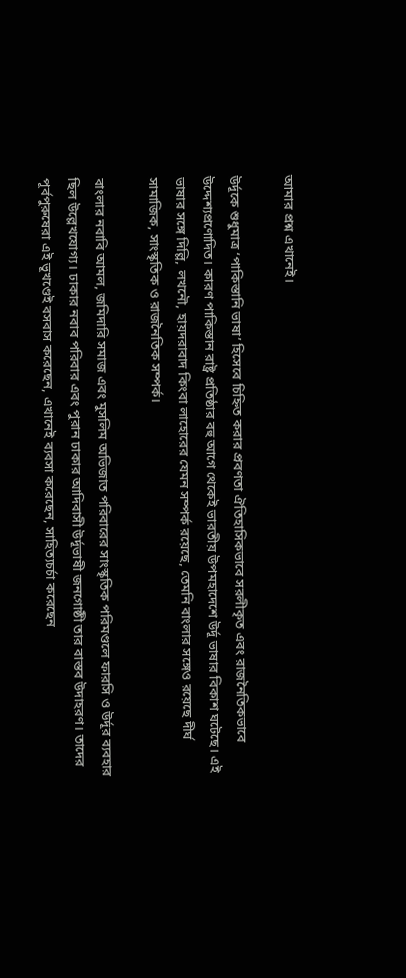আমার প্রশ্ন এখানেই।

উর্দূকে শুধুমাত্র ‘পাকিস্তানি ভাষা’ হিসেবে চিহ্নিত করার প্রবণতা ঐতিহাসিকভাবে সরলীকৃত এবং রাজনৈতিকভাবে উদ্দেশ্যপ্রণোদিত। কারণ পাকিস্তান রাষ্ট্র প্রতিষ্ঠার বহু আগে থেকেই ভারতীয় উপমহাদেশে উর্দূ ভাষার বিকাশ ঘটেছে। এই ভাষার সঙ্গে দিল্লি, লখনৌ, হায়দরাবাদ কিংবা লাহোরের যেমন সম্পর্ক রয়েছে, তেমনি বাংলার সঙ্গেও রয়েছে দীর্ঘ সামাজিক, সাংস্কৃতিক ও রাজনৈতিক সম্পর্ক।

বাংলার নবাবি আমল, জমিদারি সমাজ এবং মুসলিম অভিজাত পরিবারের সাংস্কৃতিক পরিমণ্ডলে ফারসি ও উর্দূর ব্যবহার ছিল উল্লেখযোগ্য। ঢাকার নবাব পরিবার এবং পুরান ঢাকার আদিবাসী উর্দূভাষী জনগোষ্ঠী তার বাস্তব উদাহরণ। তাদের পূর্বপুরুষেরা এই ভূখণ্ডেই বসবাস করেছেন, এখানেই ব্যবসা করেছেন, সাহিত্যচর্চা করেছেন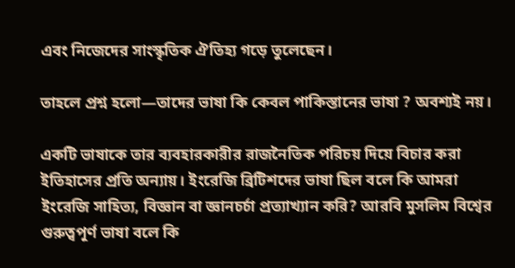এবং নিজেদের সাংস্কৃতিক ঐতিহ্য গড়ে তুলেছেন।

তাহলে প্রশ্ন হলো—তাদের ভাষা কি কেবল পাকিস্তানের ভাষা ? অবশ্যই নয়।

একটি ভাষাকে তার ব্যবহারকারীর রাজনৈতিক পরিচয় দিয়ে বিচার করা ইতিহাসের প্রতি অন্যায়। ইংরেজি ব্রিটিশদের ভাষা ছিল বলে কি আমরা ইংরেজি সাহিত্য, বিজ্ঞান বা জ্ঞানচর্চা প্রত্যাখ্যান করি? আরবি মুসলিম বিশ্বের গুরুত্বপূর্ণ ভাষা বলে কি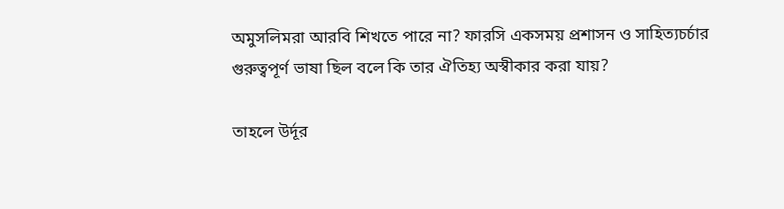অমুসলিমরা আরবি শিখতে পারে না? ফারসি একসময় প্রশাসন ও সাহিত্যচর্চার গুরুত্বপূর্ণ ভাষা ছিল বলে কি তার ঐতিহ্য অস্বীকার করা যায়?

তাহলে উর্দূর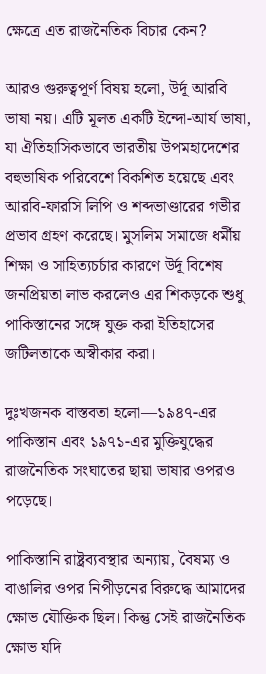ক্ষেত্রে এত রাজনৈতিক বিচার কেন?

আরও গুরুত্বপূর্ণ বিষয় হলো, উর্দূ আরবি ভাষা নয়। এটি মূলত একটি ইন্দো-আর্য ভাষা, যা ঐতিহাসিকভাবে ভারতীয় উপমহাদেশের বহুভাষিক পরিবেশে বিকশিত হয়েছে এবং আরবি-ফারসি লিপি ও শব্দভাণ্ডারের গভীর প্রভাব গ্রহণ করেছে। মুসলিম সমাজে ধর্মীয় শিক্ষা ও সাহিত্যচর্চার কারণে উর্দূ বিশেষ জনপ্রিয়তা লাভ করলেও এর শিকড়কে শুধু পাকিস্তানের সঙ্গে যুক্ত করা ইতিহাসের জটিলতাকে অস্বীকার করা।

দুঃখজনক বাস্তবতা হলো—১৯৪৭-এর পাকিস্তান এবং ১৯৭১-এর মুক্তিযুদ্ধের রাজনৈতিক সংঘাতের ছায়া ভাষার ওপরও পড়েছে।

পাকিস্তানি রাষ্ট্রব্যবস্থার অন্যায়, বৈষম্য ও বাঙালির ওপর নিপীড়নের বিরুদ্ধে আমাদের ক্ষোভ যৌক্তিক ছিল। কিন্তু সেই রাজনৈতিক ক্ষোভ যদি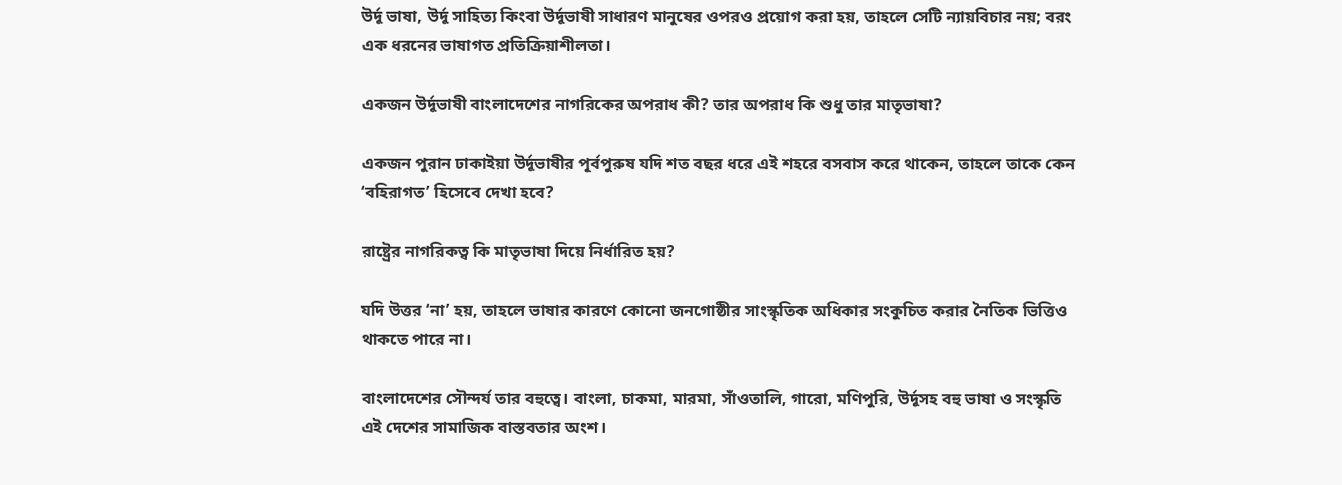উর্দূ ভাষা, উর্দূ সাহিত্য কিংবা উর্দূভাষী সাধারণ মানুষের ওপরও প্রয়োগ করা হয়, তাহলে সেটি ন্যায়বিচার নয়; বরং এক ধরনের ভাষাগত প্রতিক্রিয়াশীলতা।

একজন উর্দূভাষী বাংলাদেশের নাগরিকের অপরাধ কী? তার অপরাধ কি শুধু তার মাতৃভাষা?

একজন পুরান ঢাকাইয়া উর্দূভাষীর পূর্বপুরুষ যদি শত বছর ধরে এই শহরে বসবাস করে থাকেন, তাহলে তাকে কেন ‘বহিরাগত’ হিসেবে দেখা হবে?

রাষ্ট্রের নাগরিকত্ব কি মাতৃভাষা দিয়ে নির্ধারিত হয়?

যদি উত্তর ‘না’ হয়, তাহলে ভাষার কারণে কোনো জনগোষ্ঠীর সাংস্কৃতিক অধিকার সংকুচিত করার নৈতিক ভিত্তিও থাকতে পারে না।

বাংলাদেশের সৌন্দর্য তার বহুত্বে। বাংলা, চাকমা, মারমা, সাঁওতালি, গারো, মণিপুরি, উর্দূসহ বহু ভাষা ও সংস্কৃতি এই দেশের সামাজিক বাস্তবতার অংশ।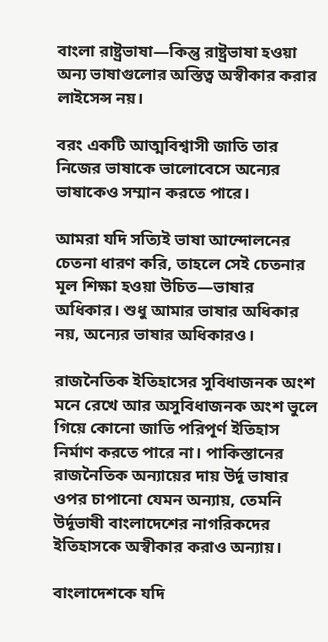বাংলা রাষ্ট্রভাষা—কিন্তু রাষ্ট্রভাষা হওয়া অন্য ভাষাগুলোর অস্তিত্ব অস্বীকার করার লাইসেন্স নয়।

বরং একটি আত্মবিশ্বাসী জাতি তার নিজের ভাষাকে ভালোবেসে অন্যের ভাষাকেও সম্মান করতে পারে।

আমরা যদি সত্যিই ভাষা আন্দোলনের চেতনা ধারণ করি, তাহলে সেই চেতনার মূল শিক্ষা হওয়া উচিত—ভাষার অধিকার। শুধু আমার ভাষার অধিকার নয়, অন্যের ভাষার অধিকারও।

রাজনৈতিক ইতিহাসের সুবিধাজনক অংশ মনে রেখে আর অসুবিধাজনক অংশ ভুলে গিয়ে কোনো জাতি পরিপূর্ণ ইতিহাস নির্মাণ করতে পারে না। পাকিস্তানের রাজনৈতিক অন্যায়ের দায় উর্দূ ভাষার ওপর চাপানো যেমন অন্যায়, তেমনি উর্দূভাষী বাংলাদেশের নাগরিকদের ইতিহাসকে অস্বীকার করাও অন্যায়।

বাংলাদেশকে যদি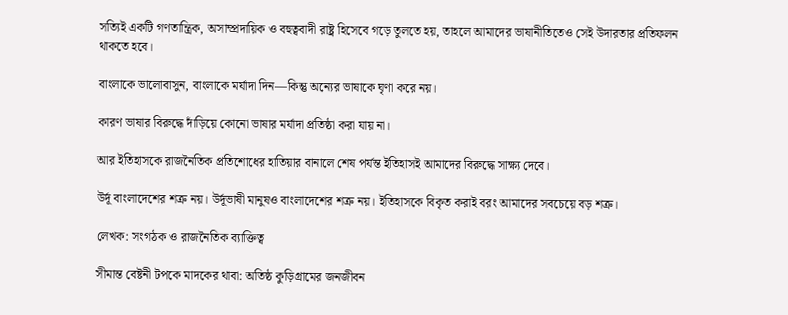সত্যিই একটি গণতান্ত্রিক, অসাম্প্রদায়িক ও বহুত্ববাদী রাষ্ট্র হিসেবে গড়ে তুলতে হয়, তাহলে আমাদের ভাষানীতিতেও সেই উদারতার প্রতিফলন থাকতে হবে।

বাংলাকে ভালোবাসুন, বাংলাকে মর্যাদা দিন—কিন্তু অন্যের ভাষাকে ঘৃণা করে নয়।

কারণ ভাষার বিরুদ্ধে দাঁড়িয়ে কোনো ভাষার মর্যাদা প্রতিষ্ঠা করা যায় না।

আর ইতিহাসকে রাজনৈতিক প্রতিশোধের হাতিয়ার বানালে শেষ পর্যন্ত ইতিহাসই আমাদের বিরুদ্ধে সাক্ষ্য দেবে।

উর্দূ বাংলাদেশের শত্রু নয়। উর্দূভাষী মানুষও বাংলাদেশের শত্রু নয়। ইতিহাসকে বিকৃত করাই বরং আমাদের সবচেয়ে বড় শত্রু।

লেখক: সংগঠক ও রাজনৈতিক ব্যাক্তিত্ব

সীমান্ত বেষ্টনী টপকে মাদকের থাবা: অতিষ্ঠ কুড়িগ্রামের জনজীবন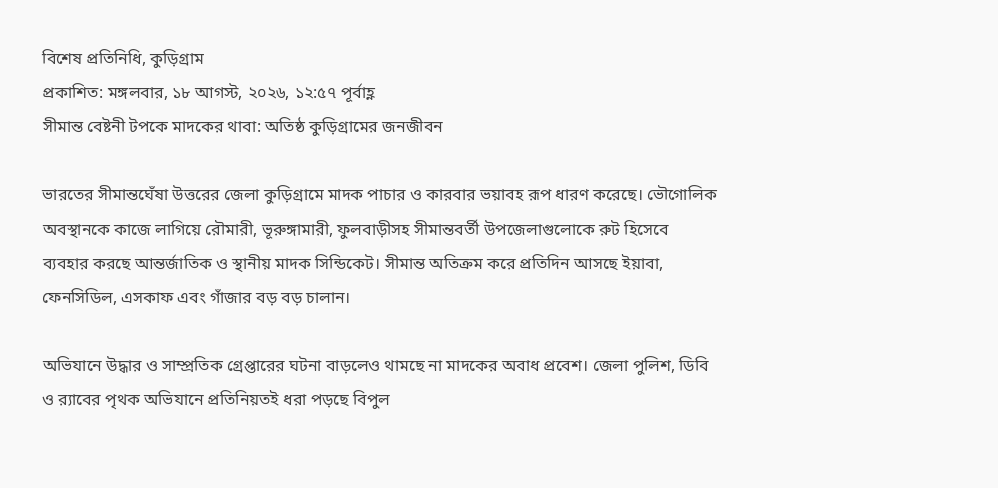বিশেষ প্রতিনিধি, কুড়িগ্রাম
প্রকাশিত: মঙ্গলবার, ১৮ আগস্ট, ২০২৬, ১২:৫৭ পূর্বাহ্ণ
সীমান্ত বেষ্টনী টপকে মাদকের থাবা: অতিষ্ঠ কুড়িগ্রামের জনজীবন

ভারতের সীমান্তঘেঁষা উত্তরের জেলা কুড়িগ্রামে মাদক পাচার ও কারবার ভয়াবহ রূপ ধারণ করেছে। ভৌগোলিক অবস্থানকে কাজে লাগিয়ে রৌমারী, ভূরুঙ্গামারী, ফুলবাড়ীসহ সীমান্তবর্তী উপজেলাগুলোকে রুট হিসেবে ব্যবহার করছে আন্তর্জাতিক ও স্থানীয় মাদক সিন্ডিকেট। সীমান্ত অতিক্রম করে প্রতিদিন আসছে ইয়াবা, ফেনসিডিল, এসকাফ এবং গাঁজার বড় বড় চালান।

অভিযানে উদ্ধার ও সাম্প্রতিক গ্রেপ্তারের ঘটনা বাড়লেও থামছে না মাদকের অবাধ প্রবেশ। জেলা পুলিশ, ডিবি ও র‍্যাবের পৃথক অভিযানে প্রতিনিয়তই ধরা পড়ছে বিপুল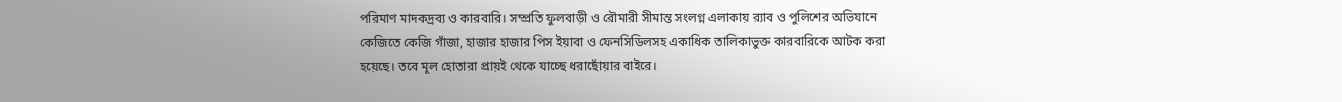পরিমাণ মাদকদ্রব্য ও কারবারি। সম্প্রতি ফুলবাড়ী ও রৌমারী সীমান্ত সংলগ্ন এলাকায় র‍্যাব ও পুলিশের অভিযানে কেজিতে কেজি গাঁজা, হাজার হাজার পিস ইয়াবা ও ফেনসিডিলসহ একাধিক তালিকাভুক্ত কারবারিকে আটক করা হয়েছে। তবে মূল হোতারা প্রায়ই থেকে যাচ্ছে ধরাছোঁয়ার বাইরে।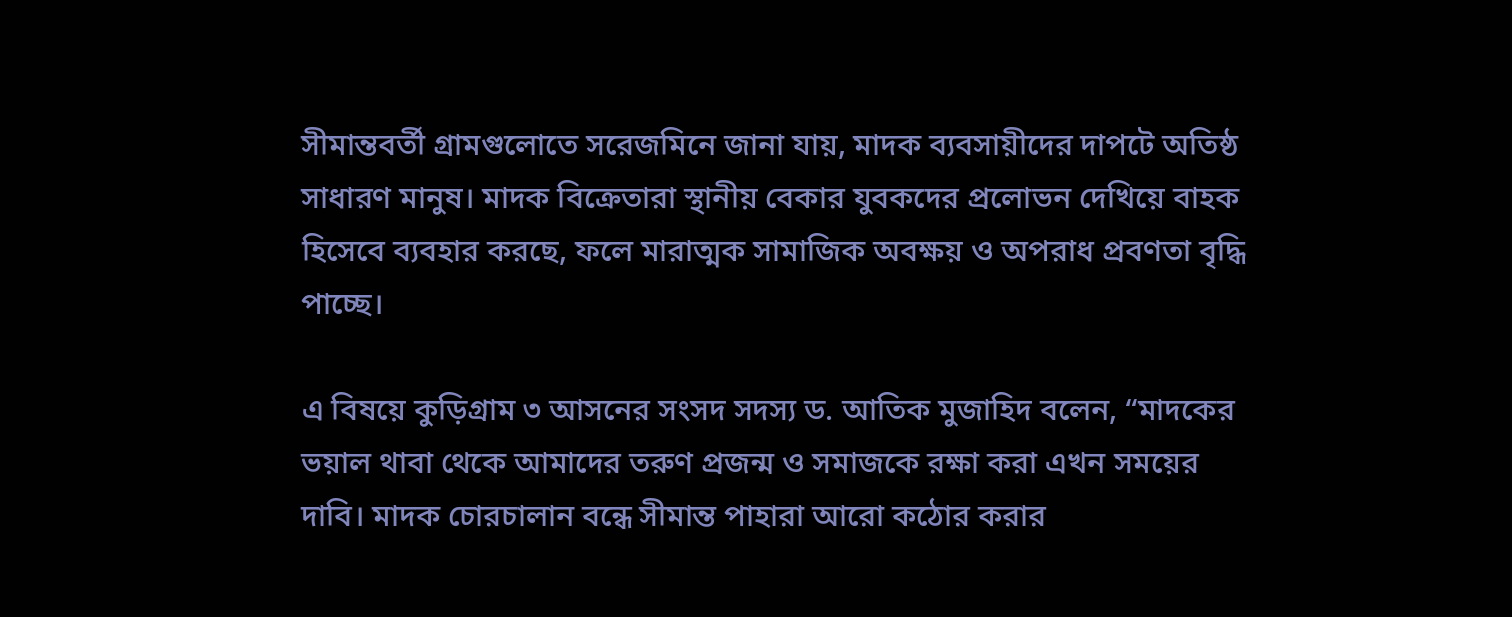সীমান্তবর্তী গ্রামগুলোতে সরেজমিনে জানা যায়, মাদক ব্যবসায়ীদের দাপটে অতিষ্ঠ সাধারণ মানুষ। মাদক বিক্রেতারা স্থানীয় বেকার যুবকদের প্রলোভন দেখিয়ে বাহক হিসেবে ব্যবহার করছে, ফলে মারাত্মক সামাজিক অবক্ষয় ও অপরাধ প্রবণতা বৃদ্ধি পাচ্ছে।

এ বিষয়ে কুড়িগ্রাম ৩ আসনের সংসদ সদস্য ড. আতিক মুজাহিদ বলেন, “মাদকের ভয়াল থাবা থেকে আমাদের তরুণ প্রজন্ম ও সমাজকে রক্ষা করা এখন সময়ের দাবি। মাদক চোরচালান বন্ধে সীমান্ত পাহারা আরো কঠোর করার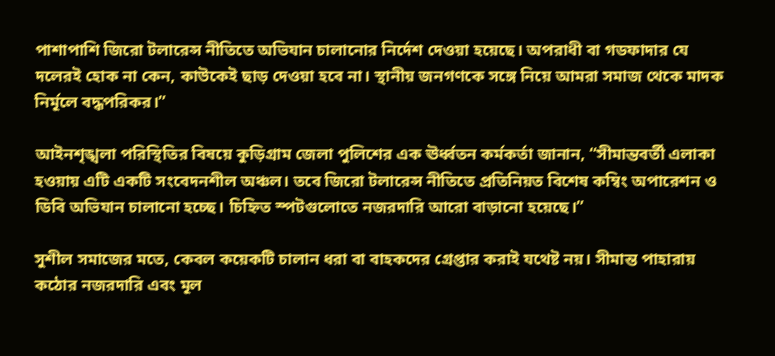পাশাপাশি জিরো টলারেন্স নীতিতে অভিযান চালানোর নির্দেশ দেওয়া হয়েছে। অপরাধী বা গডফাদার যে দলেরই হোক না কেন, কাউকেই ছাড় দেওয়া হবে না। স্থানীয় জনগণকে সঙ্গে নিয়ে আমরা সমাজ থেকে মাদক নির্মূলে বদ্ধপরিকর।”

আইনশৃঙ্খলা পরিস্থিতির বিষয়ে কুড়িগ্রাম জেলা পুলিশের এক ঊর্ধ্বতন কর্মকর্তা জানান, “সীমান্তবর্তী এলাকা হওয়ায় এটি একটি সংবেদনশীল অঞ্চল। তবে জিরো টলারেন্স নীতিতে প্রতিনিয়ত বিশেষ কম্বিং অপারেশন ও ডিবি অভিযান চালানো হচ্ছে। চিহ্নিত স্পটগুলোতে নজরদারি আরো বাড়ানো হয়েছে।”

সুশীল সমাজের মতে, কেবল কয়েকটি চালান ধরা বা বাহকদের গ্রেপ্তার করাই যথেষ্ট নয়। সীমান্ত পাহারায় কঠোর নজরদারি এবং মূল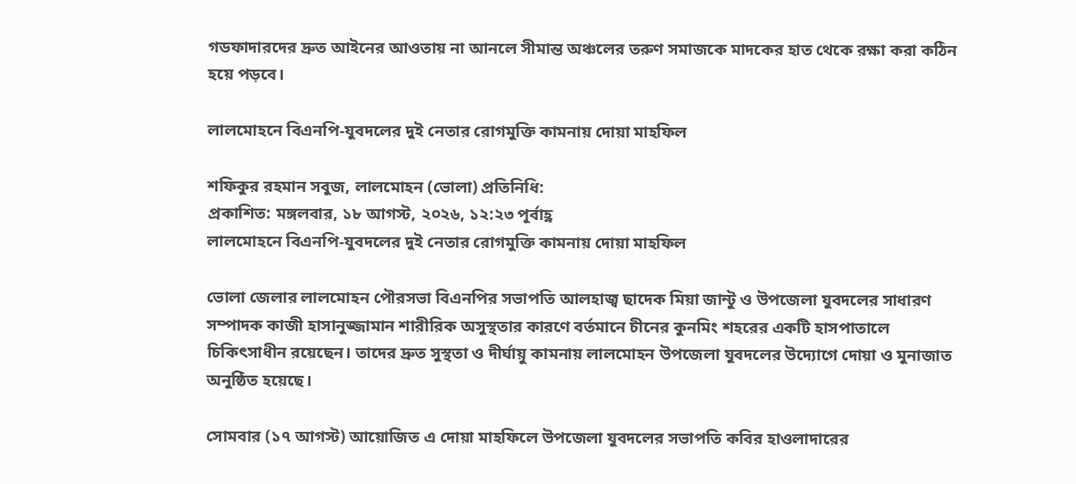গডফাদারদের দ্রুত আইনের আওতায় না আনলে সীমান্ত অঞ্চলের তরুণ সমাজকে মাদকের হাত থেকে রক্ষা করা কঠিন হয়ে পড়বে।

লালমোহনে বিএনপি-যুবদলের দুই নেতার রোগমুক্তি কামনায় দোয়া মাহফিল

শফিকুর রহমান সবুজ, লালমোহন (ভোলা) প্রতিনিধি:
প্রকাশিত: মঙ্গলবার, ১৮ আগস্ট, ২০২৬, ১২:২৩ পূর্বাহ্ণ
লালমোহনে বিএনপি-যুবদলের দুই নেতার রোগমুক্তি কামনায় দোয়া মাহফিল

ভোলা জেলার লালমোহন পৌরসভা বিএনপির সভাপতি আলহাজ্ব ছাদেক মিয়া জান্টু ও উপজেলা যুবদলের সাধারণ সম্পাদক কাজী হাসানুজ্জামান শারীরিক অসুস্থতার কারণে বর্তমানে চীনের কুনমিং শহরের একটি হাসপাতালে চিকিৎসাধীন রয়েছেন। তাদের দ্রুত সুস্থতা ও দীর্ঘায়ু কামনায় লালমোহন উপজেলা যুবদলের উদ্যোগে দোয়া ও মুনাজাত অনুষ্ঠিত হয়েছে।

সোমবার (১৭ আগস্ট) আয়োজিত এ দোয়া মাহফিলে উপজেলা যুবদলের সভাপতি কবির হাওলাদারের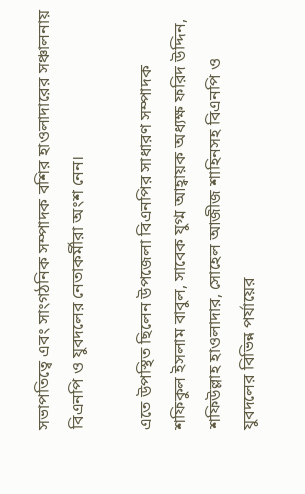সভাপতিত্বে এবং সাংগঠনিক সম্পাদক বশির হাওলাদারের সঞ্চালনায় বিএনপি ও যুবদলের নেতাকর্মীরা অংশ নেন।

এতে উপস্থিত ছিলেন উপজেলা বিএনপির সাধারণ সম্পাদক শফিকুল ইসলাম বাবুল, সাবেক যুগ্ম আহ্বায়ক অধ্যক্ষ ফরিদ উদ্দিন, শফিউল্লাহ হাওলাদার, সোহেল আজীজ শাহিনসহ বিএনপি ও যুবদলের বিভিন্ন পর্যায়ের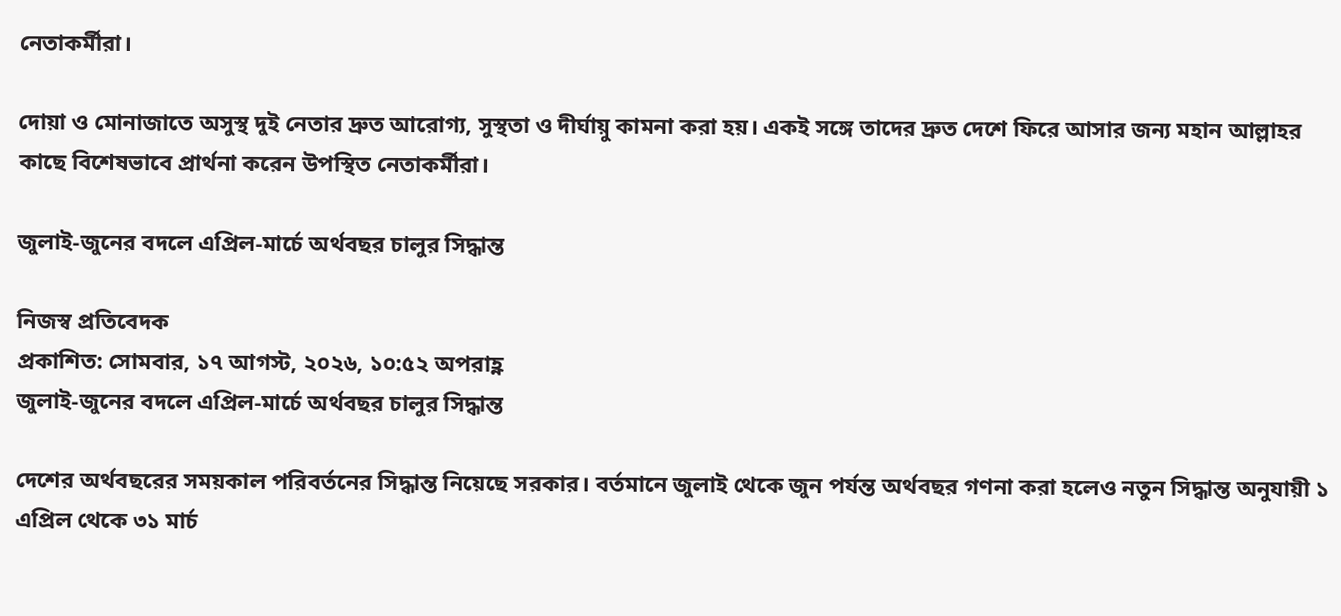নেতাকর্মীরা।

দোয়া ও মোনাজাতে অসুস্থ দুই নেতার দ্রুত আরোগ্য, সুস্থতা ও দীর্ঘায়ু কামনা করা হয়। একই সঙ্গে তাদের দ্রুত দেশে ফিরে আসার জন্য মহান আল্লাহর কাছে বিশেষভাবে প্রার্থনা করেন উপস্থিত নেতাকর্মীরা।

জুলাই-জুনের বদলে এপ্রিল-মার্চে অর্থবছর চালুর সিদ্ধান্ত

নিজস্ব প্রতিবেদক
প্রকাশিত: সোমবার, ১৭ আগস্ট, ২০২৬, ১০:৫২ অপরাহ্ণ
জুলাই-জুনের বদলে এপ্রিল-মার্চে অর্থবছর চালুর সিদ্ধান্ত

দেশের অর্থবছরের সময়কাল পরিবর্তনের সিদ্ধান্ত নিয়েছে সরকার। বর্তমানে জুলাই থেকে জুন পর্যন্ত অর্থবছর গণনা করা হলেও নতুন সিদ্ধান্ত অনুযায়ী ১ এপ্রিল থেকে ৩১ মার্চ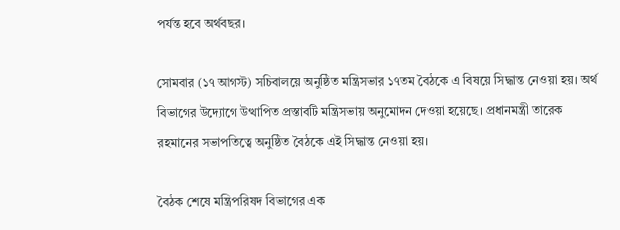পর্যন্ত হবে অর্থবছর।

সোমবার (১৭ আগস্ট) সচিবালয়ে অনুষ্ঠিত মন্ত্রিসভার ১৭তম বৈঠকে এ বিষয়ে সিদ্ধান্ত নেওয়া হয়। অর্থ বিভাগের উদ্যোগে উত্থাপিত প্রস্তাবটি মন্ত্রিসভায় অনুমোদন দেওয়া হয়েছে। প্রধানমন্ত্রী তারেক রহমানের সভাপতিত্বে অনুষ্ঠিত বৈঠকে এই সিদ্ধান্ত নেওয়া হয়।

বৈঠক শেষে মন্ত্রিপরিষদ বিভাগের এক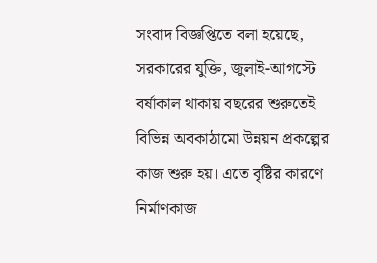সংবাদ বিজ্ঞপ্তিতে বলা হয়েছে, সরকারের যুক্তি, জুলাই-আগস্টে বর্ষাকাল থাকায় বছরের শুরুতেই বিভিন্ন অবকাঠামো উন্নয়ন প্রকল্পের কাজ শুরু হয়। এতে বৃষ্টির কারণে নির্মাণকাজ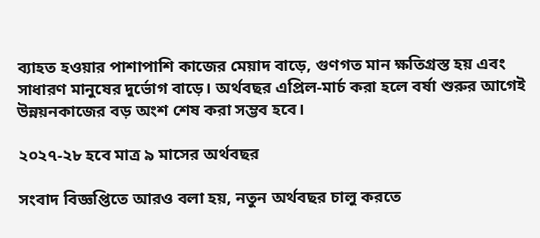ব্যাহত হওয়ার পাশাপাশি কাজের মেয়াদ বাড়ে, গুণগত মান ক্ষতিগ্রস্ত হয় এবং সাধারণ মানুষের দুর্ভোগ বাড়ে। অর্থবছর এপ্রিল-মার্চ করা হলে বর্ষা শুরুর আগেই উন্নয়নকাজের বড় অংশ শেষ করা সম্ভব হবে।

২০২৭-২৮ হবে মাত্র ৯ মাসের অর্থবছর

সংবাদ বিজ্ঞপ্তিতে আরও বলা হয়, নতুন অর্থবছর চালু করতে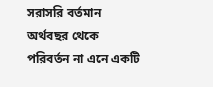সরাসরি বর্তমান অর্থবছর থেকে পরিবর্তন না এনে একটি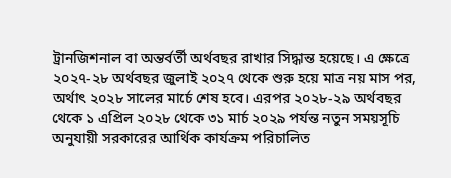ট্রানজিশনাল বা অন্তর্বর্তী অর্থবছর রাখার সিদ্ধান্ত হয়েছে। এ ক্ষেত্রে ২০২৭-২৮ অর্থবছর জুলাই ২০২৭ থেকে শুরু হয়ে মাত্র নয় মাস পর, অর্থাৎ ২০২৮ সালের মার্চে শেষ হবে। এরপর ২০২৮-২৯ অর্থবছর থেকে ১ এপ্রিল ২০২৮ থেকে ৩১ মার্চ ২০২৯ পর্যন্ত নতুন সময়সূচি অনুযায়ী সরকারের আর্থিক কার্যক্রম পরিচালিত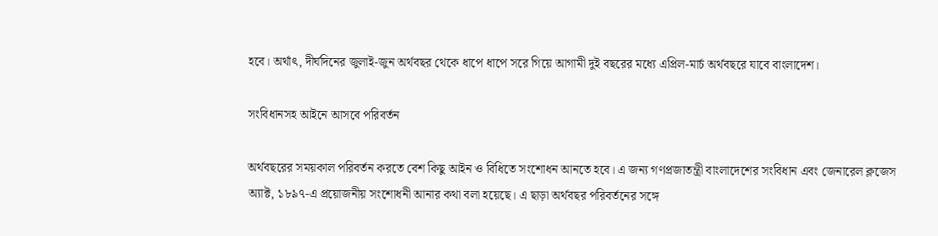হবে। অর্থাৎ, দীর্ঘদিনের জুলাই-জুন অর্থবছর থেকে ধাপে ধাপে সরে গিয়ে আগামী দুই বছরের মধ্যে এপ্রিল-মার্চ অর্থবছরে যাবে বাংলাদেশ।

সংবিধানসহ আইনে আসবে পরিবর্তন

অর্থবছরের সময়কাল পরিবর্তন করতে বেশ কিছু আইন ও বিধিতে সংশোধন আনতে হবে। এ জন্য গণপ্রজাতন্ত্রী বাংলাদেশের সংবিধান এবং জেনারেল ক্লজেস অ্যাক্ট, ১৮৯৭-এ প্রয়োজনীয় সংশোধনী আনার কথা বলা হয়েছে। এ ছাড়া অর্থবছর পরিবর্তনের সঙ্গে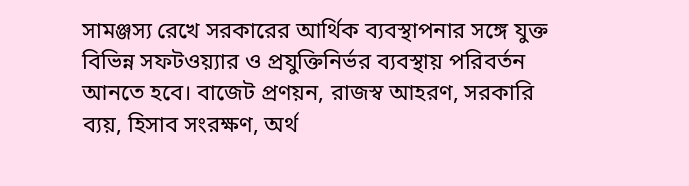সামঞ্জস্য রেখে সরকারের আর্থিক ব্যবস্থাপনার সঙ্গে যুক্ত বিভিন্ন সফটওয়্যার ও প্রযুক্তিনির্ভর ব্যবস্থায় পরিবর্তন আনতে হবে। বাজেট প্রণয়ন, রাজস্ব আহরণ, সরকারি ব্যয়, হিসাব সংরক্ষণ, অর্থ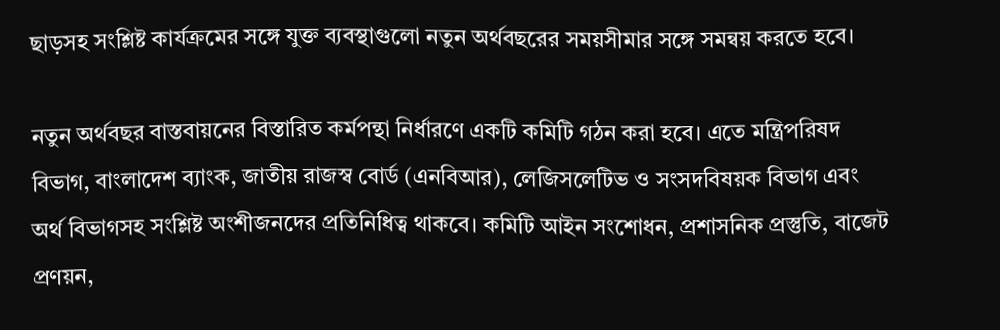ছাড়সহ সংশ্লিষ্ট কার্যক্রমের সঙ্গে যুক্ত ব্যবস্থাগুলো নতুন অর্থবছরের সময়সীমার সঙ্গে সমন্বয় করতে হবে।

নতুন অর্থবছর বাস্তবায়নের বিস্তারিত কর্মপন্থা নির্ধারণে একটি কমিটি গঠন করা হবে। এতে মন্ত্রিপরিষদ বিভাগ, বাংলাদেশ ব্যাংক, জাতীয় রাজস্ব বোর্ড (এনবিআর), লেজিসলেটিভ ও সংসদবিষয়ক বিভাগ এবং অর্থ বিভাগসহ সংশ্লিষ্ট অংশীজনদের প্রতিনিধিত্ব থাকবে। কমিটি আইন সংশোধন, প্রশাসনিক প্রস্তুতি, বাজেট প্রণয়ন,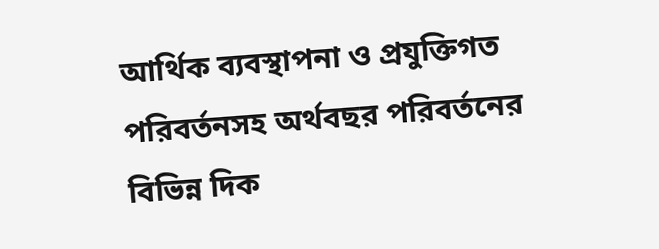আর্থিক ব্যবস্থাপনা ও প্রযুক্তিগত পরিবর্তনসহ অর্থবছর পরিবর্তনের বিভিন্ন দিক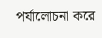পর্যালোচনা করে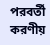পরবর্তী করণীয়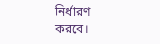নির্ধারণ করবে।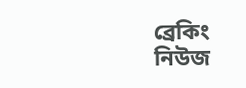ব্রেকিং নিউজ